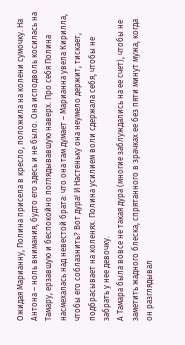Ожидая Марианну, Полина присела в кресло, положила на колени сумочку. На Антона – ноль внимания, будто его здесь и не было. Она исподволь косилась на Тамару, ерзавшую и беспокойно поглядывавшую наверх. Про себя Полина насмехалась над невестой брата: что она там думает – Марианна увела Кирилла, чтобы его соблазнить? Вот дура! И Настеньку она неумело держит, тискает, подбрасывает на коленях. Полина усилием воли сдержала себя, чтобы не забрать у нее девочку.
А Тамара была вовсе не такая дура (многие заблуждались на ее счет), чтобы не заметить жадного блеска, спрятанного в зрачках ее без пяти минут мужа, когда он разглядывал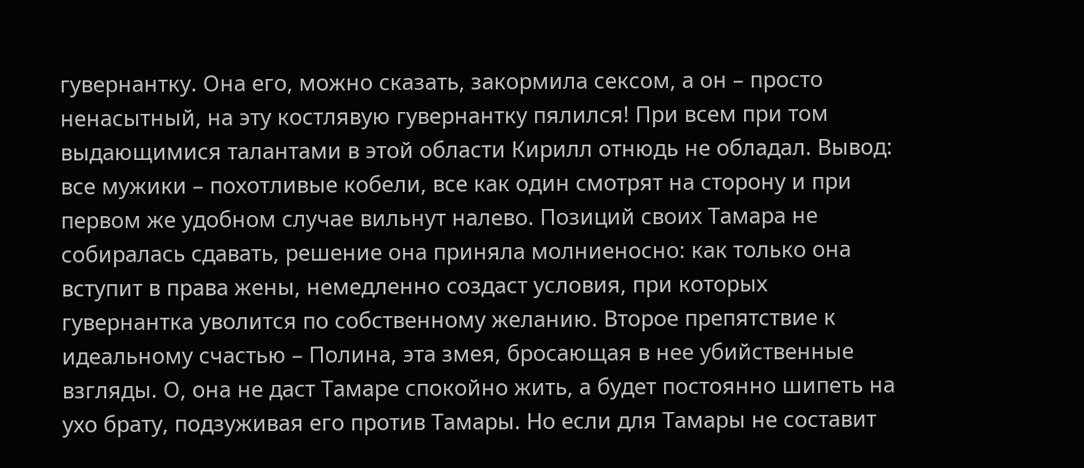гувернантку. Она его, можно сказать, закормила сексом, а он – просто ненасытный, на эту костлявую гувернантку пялился! При всем при том выдающимися талантами в этой области Кирилл отнюдь не обладал. Вывод: все мужики – похотливые кобели, все как один смотрят на сторону и при первом же удобном случае вильнут налево. Позиций своих Тамара не собиралась сдавать, решение она приняла молниеносно: как только она вступит в права жены, немедленно создаст условия, при которых гувернантка уволится по собственному желанию. Второе препятствие к идеальному счастью – Полина, эта змея, бросающая в нее убийственные взгляды. О, она не даст Тамаре спокойно жить, а будет постоянно шипеть на ухо брату, подзуживая его против Тамары. Но если для Тамары не составит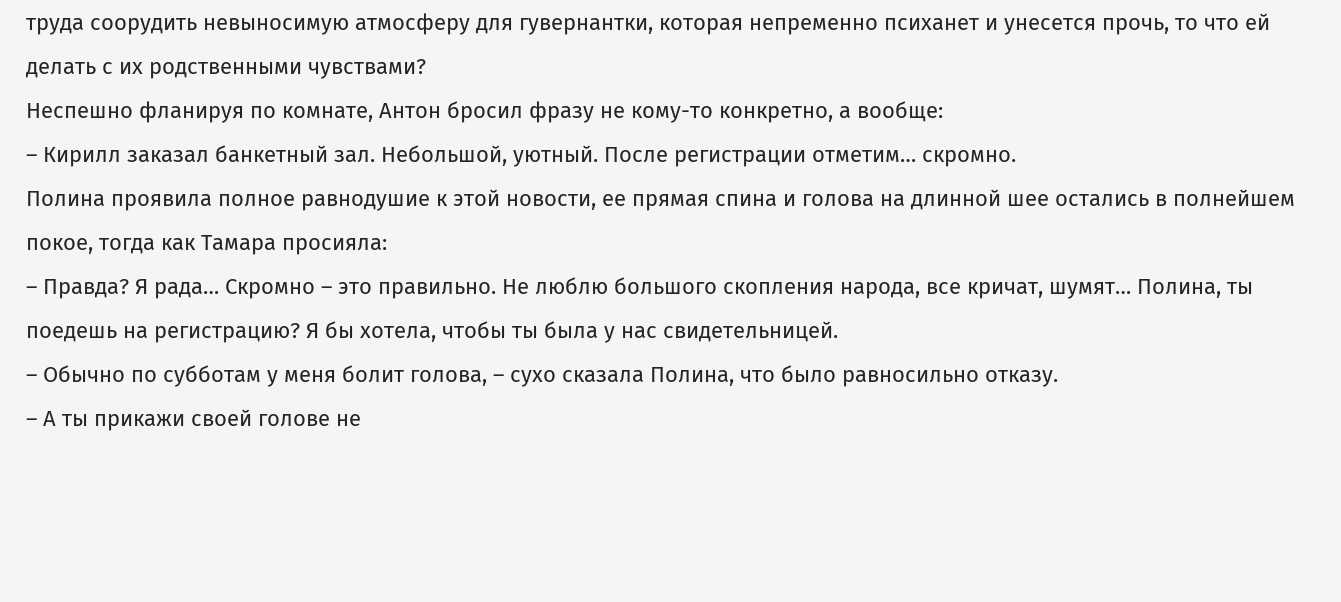труда соорудить невыносимую атмосферу для гувернантки, которая непременно психанет и унесется прочь, то что ей делать с их родственными чувствами?
Неспешно фланируя по комнате, Антон бросил фразу не кому-то конкретно, а вообще:
– Кирилл заказал банкетный зал. Небольшой, уютный. После регистрации отметим… скромно.
Полина проявила полное равнодушие к этой новости, ее прямая спина и голова на длинной шее остались в полнейшем покое, тогда как Тамара просияла:
– Правда? Я рада… Скромно – это правильно. Не люблю большого скопления народа, все кричат, шумят… Полина, ты поедешь на регистрацию? Я бы хотела, чтобы ты была у нас свидетельницей.
– Обычно по субботам у меня болит голова, – сухо сказала Полина, что было равносильно отказу.
– А ты прикажи своей голове не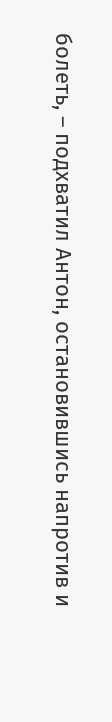болеть, – подхватил Антон, остановившись напротив и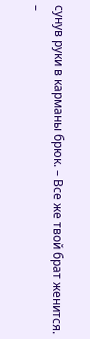сунув руки в карманы брюк. – Все же твой брат женится.
–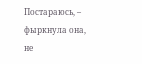Постараюсь, – фыркнула она, не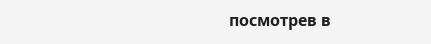посмотрев в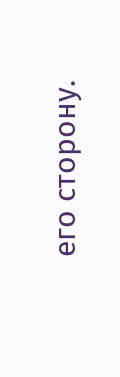его сторону.